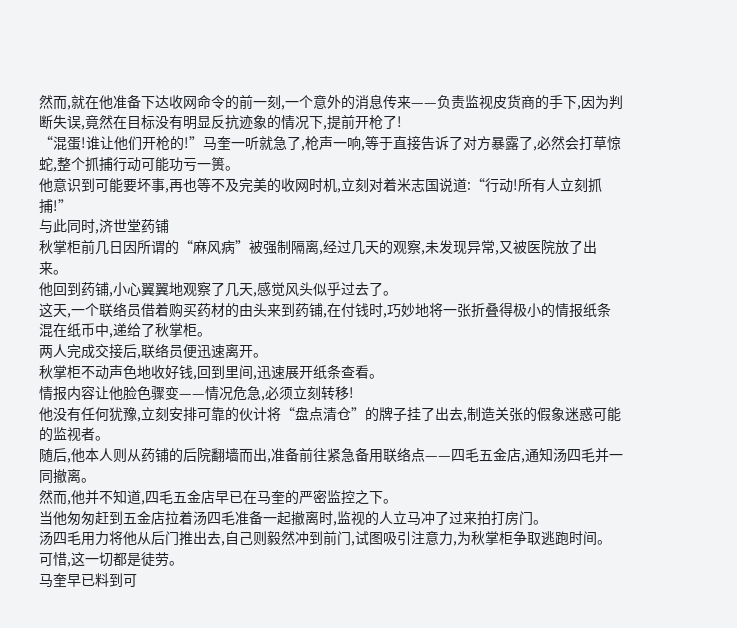然而,就在他准备下达收网命令的前一刻,一个意外的消息传来——负责监视皮货商的手下,因为判断失误,竟然在目标没有明显反抗迹象的情况下,提前开枪了!
“混蛋!谁让他们开枪的!”马奎一听就急了,枪声一响,等于直接告诉了对方暴露了,必然会打草惊蛇,整个抓捕行动可能功亏一篑。
他意识到可能要坏事,再也等不及完美的收网时机,立刻对着米志国说道:“行动!所有人立刻抓捕!”
与此同时,济世堂药铺
秋掌柜前几日因所谓的“麻风病”被强制隔离,经过几天的观察,未发现异常,又被医院放了出来。
他回到药铺,小心翼翼地观察了几天,感觉风头似乎过去了。
这天,一个联络员借着购买药材的由头来到药铺,在付钱时,巧妙地将一张折叠得极小的情报纸条混在纸币中,递给了秋掌柜。
两人完成交接后,联络员便迅速离开。
秋掌柜不动声色地收好钱,回到里间,迅速展开纸条查看。
情报内容让他脸色骤变——情况危急,必须立刻转移!
他没有任何犹豫,立刻安排可靠的伙计将“盘点清仓”的牌子挂了出去,制造关张的假象迷惑可能的监视者。
随后,他本人则从药铺的后院翻墙而出,准备前往紧急备用联络点——四毛五金店,通知汤四毛并一同撤离。
然而,他并不知道,四毛五金店早已在马奎的严密监控之下。
当他匆匆赶到五金店拉着汤四毛准备一起撤离时,监视的人立马冲了过来拍打房门。
汤四毛用力将他从后门推出去,自己则毅然冲到前门,试图吸引注意力,为秋掌柜争取逃跑时间。
可惜,这一切都是徒劳。
马奎早已料到可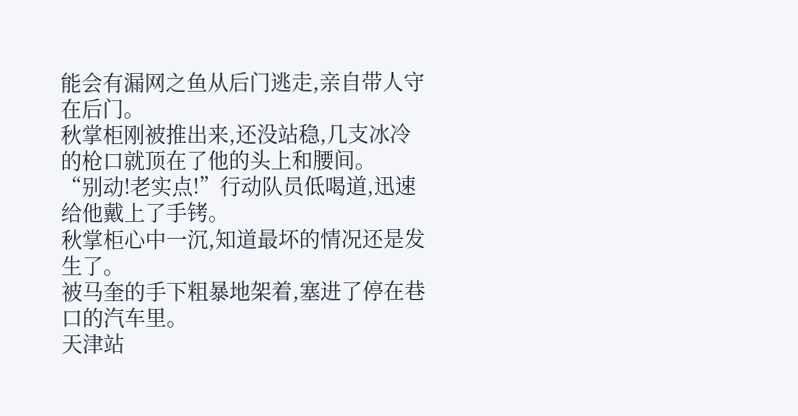能会有漏网之鱼从后门逃走,亲自带人守在后门。
秋掌柜刚被推出来,还没站稳,几支冰冷的枪口就顶在了他的头上和腰间。
“别动!老实点!”行动队员低喝道,迅速给他戴上了手铐。
秋掌柜心中一沉,知道最坏的情况还是发生了。
被马奎的手下粗暴地架着,塞进了停在巷口的汽车里。
天津站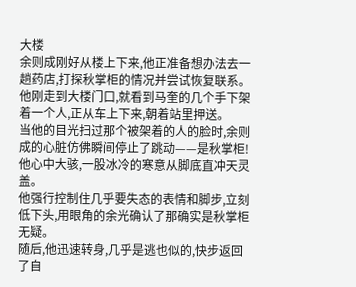大楼
余则成刚好从楼上下来,他正准备想办法去一趟药店,打探秋掌柜的情况并尝试恢复联系。
他刚走到大楼门口,就看到马奎的几个手下架着一个人,正从车上下来,朝着站里押送。
当他的目光扫过那个被架着的人的脸时,余则成的心脏仿佛瞬间停止了跳动——是秋掌柜!
他心中大骇,一股冰冷的寒意从脚底直冲天灵盖。
他强行控制住几乎要失态的表情和脚步,立刻低下头,用眼角的余光确认了那确实是秋掌柜无疑。
随后,他迅速转身,几乎是逃也似的,快步返回了自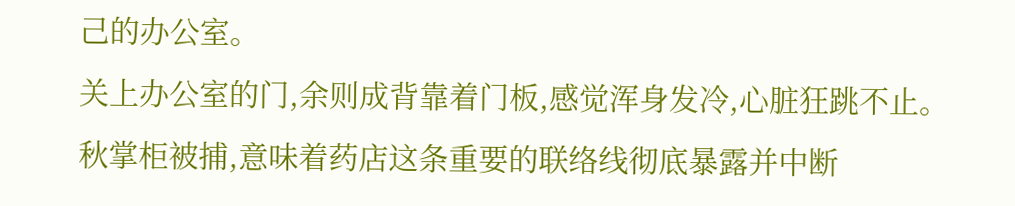己的办公室。
关上办公室的门,余则成背靠着门板,感觉浑身发冷,心脏狂跳不止。
秋掌柜被捕,意味着药店这条重要的联络线彻底暴露并中断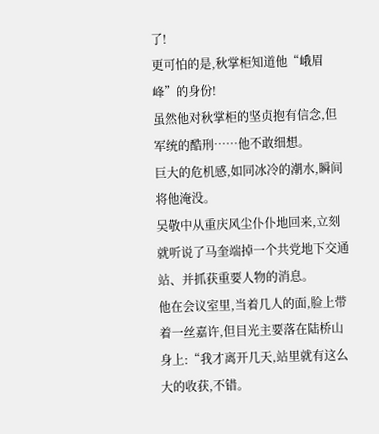了!
更可怕的是,秋掌柜知道他“峨眉峰”的身份!
虽然他对秋掌柜的坚贞抱有信念,但军统的酷刑……他不敢细想。
巨大的危机感,如同冰冷的潮水,瞬间将他淹没。
吴敬中从重庆风尘仆仆地回来,立刻就听说了马奎端掉一个共党地下交通站、并抓获重要人物的消息。
他在会议室里,当着几人的面,脸上带着一丝嘉许,但目光主要落在陆桥山身上:“我才离开几天,站里就有这么大的收获,不错。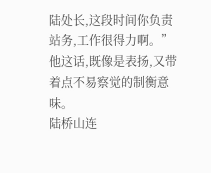陆处长,这段时间你负责站务,工作很得力啊。”
他这话,既像是表扬,又带着点不易察觉的制衡意味。
陆桥山连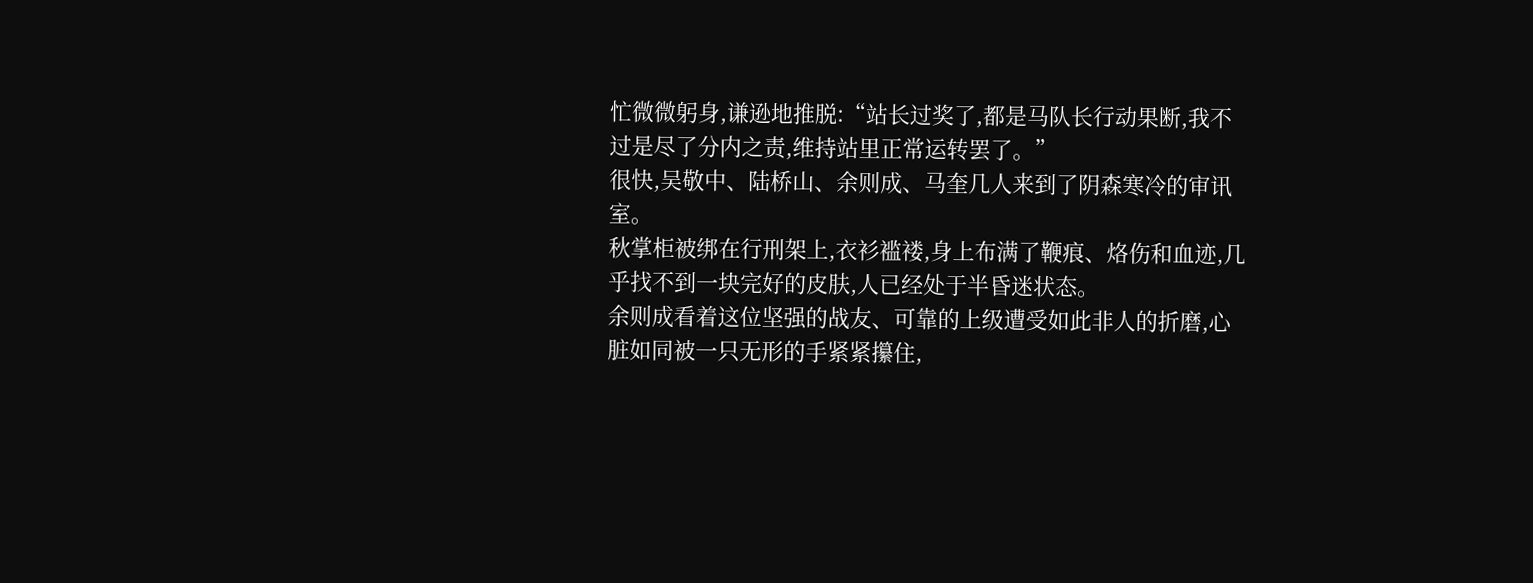忙微微躬身,谦逊地推脱:“站长过奖了,都是马队长行动果断,我不过是尽了分内之责,维持站里正常运转罢了。”
很快,吴敬中、陆桥山、余则成、马奎几人来到了阴森寒冷的审讯室。
秋掌柜被绑在行刑架上,衣衫褴褛,身上布满了鞭痕、烙伤和血迹,几乎找不到一块完好的皮肤,人已经处于半昏迷状态。
余则成看着这位坚强的战友、可靠的上级遭受如此非人的折磨,心脏如同被一只无形的手紧紧攥住,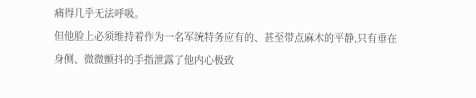痛得几乎无法呼吸。
但他脸上必须维持着作为一名军统特务应有的、甚至带点麻木的平静,只有垂在身侧、微微颤抖的手指泄露了他内心极致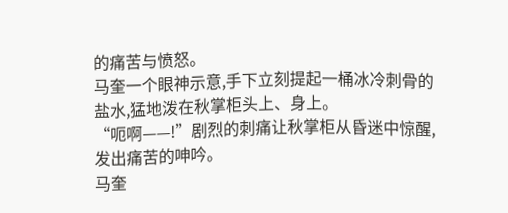的痛苦与愤怒。
马奎一个眼神示意,手下立刻提起一桶冰冷刺骨的盐水,猛地泼在秋掌柜头上、身上。
“呃啊——!”剧烈的刺痛让秋掌柜从昏迷中惊醒,发出痛苦的呻吟。
马奎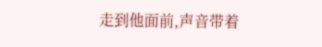走到他面前,声音带着